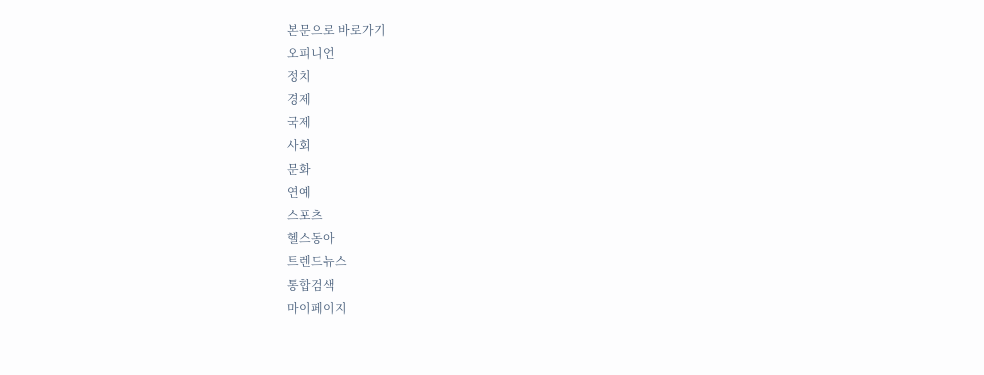본문으로 바로가기
오피니언
정치
경제
국제
사회
문화
연예
스포츠
헬스동아
트렌드뉴스
통합검색
마이페이지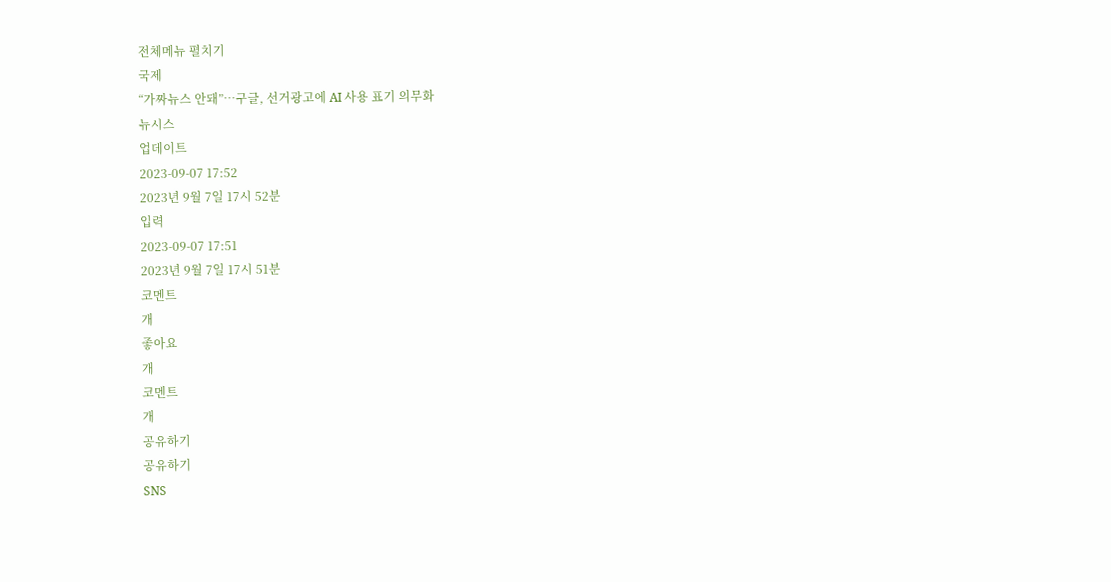전체메뉴 펼치기
국제
“가짜뉴스 안돼”…구글, 선거광고에 AI 사용 표기 의무화
뉴시스
업데이트
2023-09-07 17:52
2023년 9월 7일 17시 52분
입력
2023-09-07 17:51
2023년 9월 7일 17시 51분
코멘트
개
좋아요
개
코멘트
개
공유하기
공유하기
SNS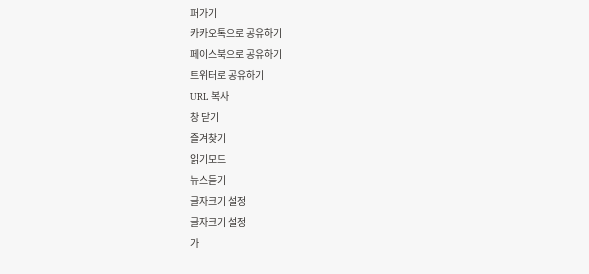퍼가기
카카오톡으로 공유하기
페이스북으로 공유하기
트위터로 공유하기
URL 복사
창 닫기
즐겨찾기
읽기모드
뉴스듣기
글자크기 설정
글자크기 설정
가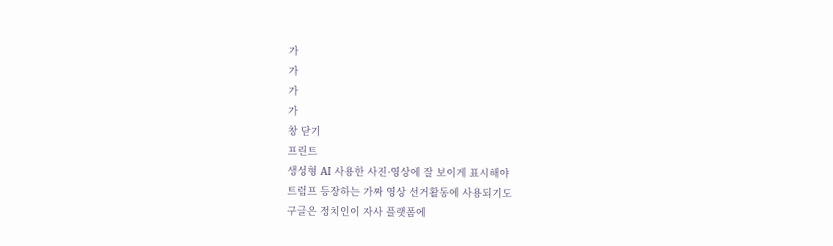가
가
가
가
창 닫기
프린트
생성형 AI 사용한 사진·영상에 잘 보이게 표시해야
트럼프 등장하는 가짜 영상 선거활동에 사용되기도
구글은 정치인이 자사 플랫폼에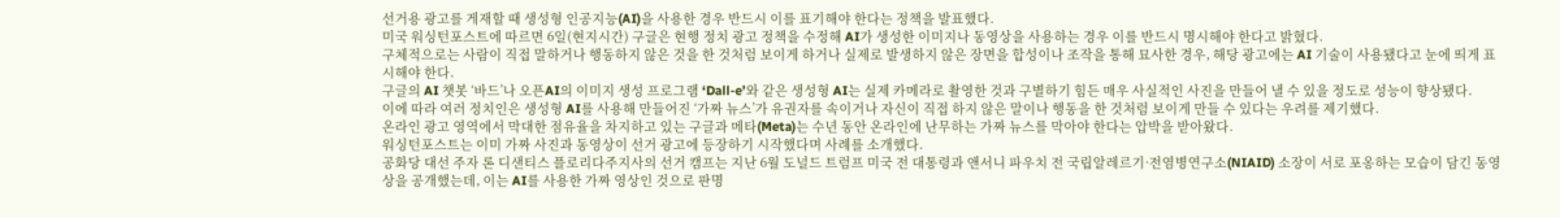선거용 광고를 게재할 때 생성형 인공지능(AI)을 사용한 경우 반드시 이를 표기해야 한다는 정책을 발표했다.
미국 워싱턴포스트에 따르면 6일(현지시간) 구글은 현행 정치 광고 정책을 수정해 AI가 생성한 이미지나 동영상을 사용하는 경우 이를 반드시 명시해야 한다고 밝혔다.
구체적으로는 사람이 직접 말하거나 행동하지 않은 것을 한 것처럼 보이게 하거나 실제로 발생하지 않은 장면을 합성이나 조작을 통해 묘사한 경우, 해당 광고에는 AI 기술이 사용됐다고 눈에 띄게 표시해야 한다.
구글의 AI 챗봇 ‘바드’나 오픈AI의 이미지 생성 프로그램 ‘Dall-e’와 같은 생성형 AI는 실제 카메라로 촬영한 것과 구별하기 힘든 매우 사실적인 사진을 만들어 낼 수 있을 정도로 성능이 향상됐다.
이에 따라 여러 정치인은 생성형 AI를 사용해 만들어진 ‘가짜 뉴스’가 유권자를 속이거나 자신이 직접 하지 않은 말이나 행동을 한 것처럼 보이게 만들 수 있다는 우려를 제기했다.
온라인 광고 영역에서 막대한 점유율을 차지하고 있는 구글과 메타(Meta)는 수년 동안 온라인에 난무하는 가짜 뉴스를 막아야 한다는 압박을 받아왔다.
워싱턴포스트는 이미 가짜 사진과 동영상이 선거 광고에 등장하기 시작했다며 사례를 소개했다.
공화당 대선 주자 론 디샌티스 플로리다주지사의 선거 캠프는 지난 6월 도널드 트럼프 미국 전 대통령과 앤서니 파우치 전 국립알레르기·전염병연구소(NIAID) 소장이 서로 포옹하는 모습이 담긴 동영상을 공개했는데, 이는 AI를 사용한 가짜 영상인 것으로 판명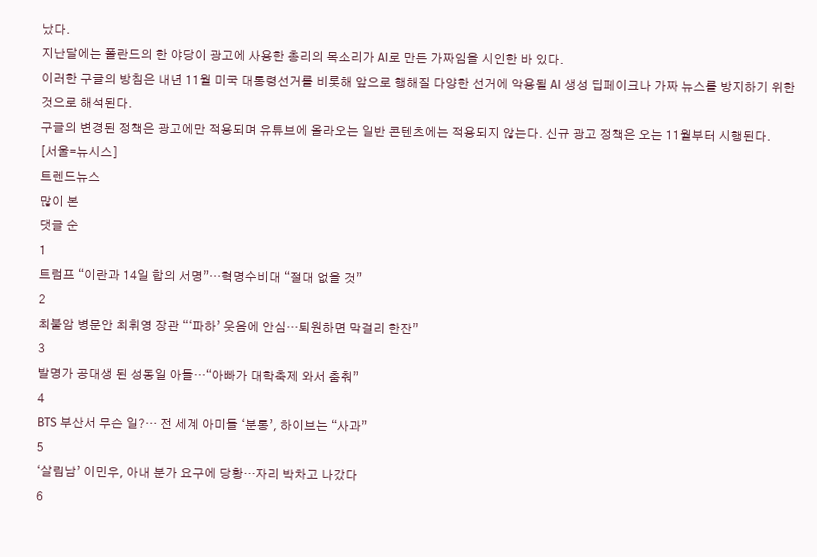났다.
지난달에는 폴란드의 한 야당이 광고에 사용한 총리의 목소리가 AI로 만든 가짜임을 시인한 바 있다.
이러한 구글의 방침은 내년 11월 미국 대통령선거를 비롯해 앞으로 행해질 다양한 선거에 악용될 AI 생성 딥페이크나 가짜 뉴스를 방지하기 위한 것으로 해석된다.
구글의 변경된 정책은 광고에만 적용되며 유튜브에 올라오는 일반 콘텐츠에는 적용되지 않는다. 신규 광고 정책은 오는 11월부터 시행된다.
[서울=뉴시스]
트렌드뉴스
많이 본
댓글 순
1
트럼프 “이란과 14일 합의 서명”…혁명수비대 “절대 없을 것”
2
최불암 병문안 최휘영 장관 “‘파하’ 웃음에 안심…퇴원하면 막걸리 한잔”
3
발명가 공대생 된 성동일 아들…“아빠가 대학축제 와서 춤춰”
4
BTS 부산서 무슨 일?… 전 세계 아미들 ‘분통’, 하이브는 “사과”
5
‘살림남’ 이민우, 아내 분가 요구에 당황…자리 박차고 나갔다
6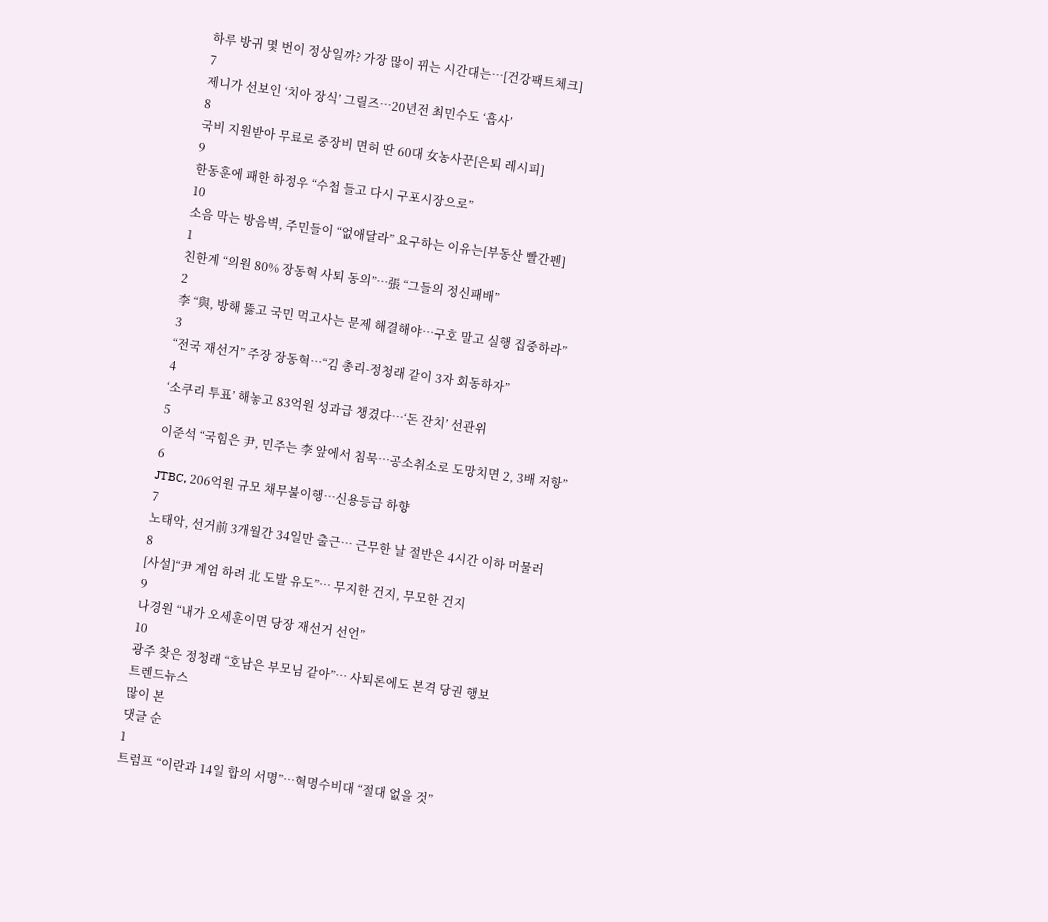하루 방귀 몇 번이 정상일까? 가장 많이 뀌는 시간대는…[건강팩트체크]
7
제니가 선보인 ‘치아 장식’ 그릴즈…20년전 최민수도 ‘흡사’
8
국비 지원받아 무료로 중장비 면허 딴 60대 女농사꾼[은퇴 레시피]
9
한동훈에 패한 하정우 “수첩 들고 다시 구포시장으로”
10
소음 막는 방음벽, 주민들이 “없애달라” 요구하는 이유는[부동산 빨간펜]
1
친한계 “의원 80% 장동혁 사퇴 동의”…張 “그들의 정신패배”
2
李 “與, 방해 뚫고 국민 먹고사는 문제 해결해야…구호 말고 실행 집중하라”
3
“전국 재선거” 주장 장동혁…“김 총리-정청래 같이 3자 회동하자”
4
‘소쿠리 투표’ 해놓고 83억원 성과급 챙겼다…‘돈 잔치’ 선관위
5
이준석 “국힘은 尹, 민주는 李 앞에서 침묵…공소취소로 도망치면 2, 3배 저항”
6
JTBC, 206억원 규모 채무불이행…신용등급 하향
7
노태악, 선거前 3개월간 34일만 출근… 근무한 날 절반은 4시간 이하 머물러
8
[사설]“尹 계엄 하려 北 도발 유도”… 무지한 건지, 무모한 건지
9
나경원 “내가 오세훈이면 당장 재선거 선언”
10
광주 찾은 정청래 “호남은 부모님 같아”… 사퇴론에도 본격 당권 행보
트렌드뉴스
많이 본
댓글 순
1
트럼프 “이란과 14일 합의 서명”…혁명수비대 “절대 없을 것”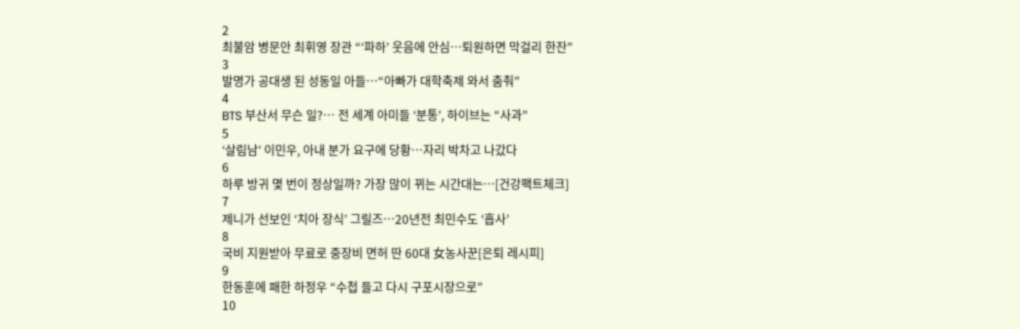2
최불암 병문안 최휘영 장관 “‘파하’ 웃음에 안심…퇴원하면 막걸리 한잔”
3
발명가 공대생 된 성동일 아들…“아빠가 대학축제 와서 춤춰”
4
BTS 부산서 무슨 일?… 전 세계 아미들 ‘분통’, 하이브는 “사과”
5
‘살림남’ 이민우, 아내 분가 요구에 당황…자리 박차고 나갔다
6
하루 방귀 몇 번이 정상일까? 가장 많이 뀌는 시간대는…[건강팩트체크]
7
제니가 선보인 ‘치아 장식’ 그릴즈…20년전 최민수도 ‘흡사’
8
국비 지원받아 무료로 중장비 면허 딴 60대 女농사꾼[은퇴 레시피]
9
한동훈에 패한 하정우 “수첩 들고 다시 구포시장으로”
10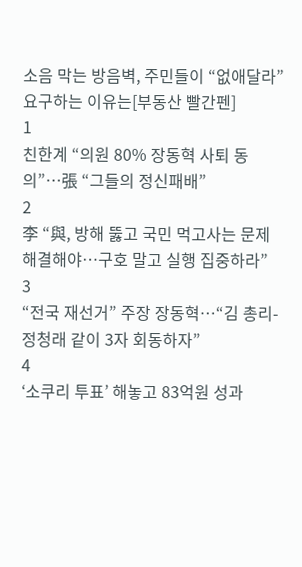소음 막는 방음벽, 주민들이 “없애달라” 요구하는 이유는[부동산 빨간펜]
1
친한계 “의원 80% 장동혁 사퇴 동의”…張 “그들의 정신패배”
2
李 “與, 방해 뚫고 국민 먹고사는 문제 해결해야…구호 말고 실행 집중하라”
3
“전국 재선거” 주장 장동혁…“김 총리-정청래 같이 3자 회동하자”
4
‘소쿠리 투표’ 해놓고 83억원 성과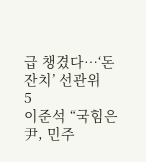급 챙겼다…‘돈 잔치’ 선관위
5
이준석 “국힘은 尹, 민주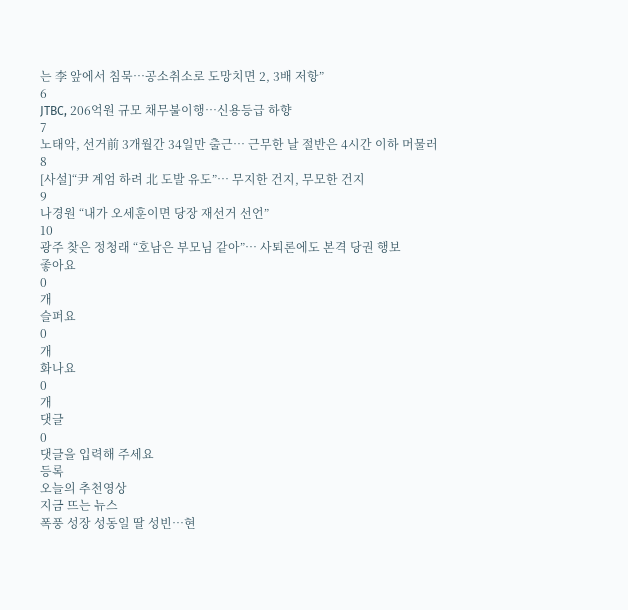는 李 앞에서 침묵…공소취소로 도망치면 2, 3배 저항”
6
JTBC, 206억원 규모 채무불이행…신용등급 하향
7
노태악, 선거前 3개월간 34일만 출근… 근무한 날 절반은 4시간 이하 머물러
8
[사설]“尹 계엄 하려 北 도발 유도”… 무지한 건지, 무모한 건지
9
나경원 “내가 오세훈이면 당장 재선거 선언”
10
광주 찾은 정청래 “호남은 부모님 같아”… 사퇴론에도 본격 당권 행보
좋아요
0
개
슬퍼요
0
개
화나요
0
개
댓글
0
댓글을 입력해 주세요
등록
오늘의 추천영상
지금 뜨는 뉴스
폭풍 성장 성동일 딸 성빈…현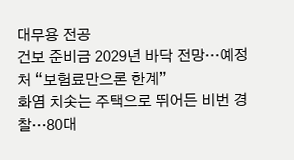대무용 전공
건보 준비금 2029년 바닥 전망…예정처 “보험료만으론 한계”
화염 치솟는 주택으로 뛰어든 비번 경찰…80대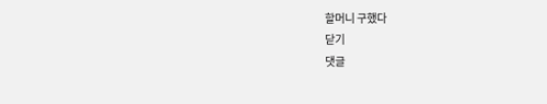할머니 구했다
닫기
댓글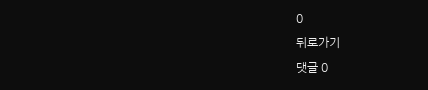0
뒤로가기
댓글 0